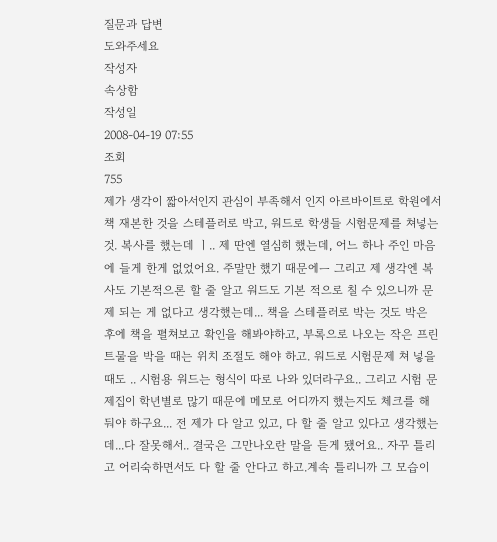질문과 답변
도와주세요
작성자
속상함
작성일
2008-04-19 07:55
조회
755
제가 생각이 짧아서인지 관심이 부족해서 인지 아르바이트로 학원에서 책 재본한 것을 스테플러로 박고, 워드로 학생들 시험문제를 쳐넣는 것. 복사를 했는데 ㅣ.. 제 딴엔 열심히 했는데, 어느 하나 주인 마음에 들게 한게 없었어요. 주말만 했기 때문에ㅡ 그리고 제 생각엔 복사도 기본적으론 할 줄 알고 워드도 기본 적으로 칠 수 있으니까 문제 되는 게 없다고 생각했는데... 책을 스테플러로 박는 것도 박은 후에 책을 펼쳐보고 확인을 해봐야하고, 부록으로 나오는 작은 프린트물을 박을 때는 위치 조절도 해야 하고. 워드로 시험문제 쳐 넣을 때도 .. 시험용 워드는 형식이 따로 나와 있더라구요.. 그리고 시험 문제집이 학년별로 많기 때문에 메모로 어디까지 했는지도 체크를 해 둬야 하구요... 전 제가 다 알고 있고, 다 할 줄 알고 있다고 생각했는데...다 잘못해서.. 결국은 그만나오란 말을 듣게 됐어요.. 자꾸 틀리고 어리숙하면서도 다 할 줄 안다고 하고.계속 틀리니까 그 모습이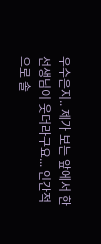우수은지.. 제가 보는 앞에서 한 선생님이 웃더라구요... 인간적으로 솔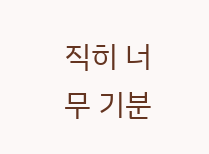직히 너무 기분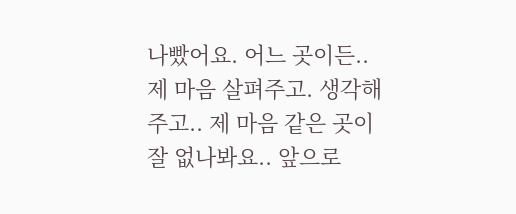나빴어요. 어느 곳이든.. 제 마음 살펴주고. 생각해주고.. 제 마음 같은 곳이 잘 없나봐요.. 앞으로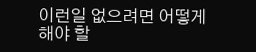이런일 없으려면 어떻게 해야 할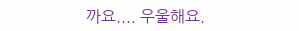까요.... 우울해요.